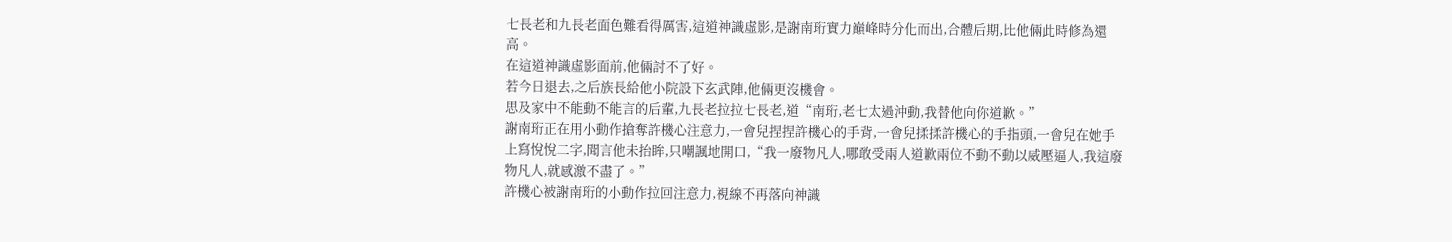七長老和九長老面色難看得厲害,這道神識虛影,是謝南珩實力巔峰時分化而出,合體后期,比他倆此時修為還高。
在這道神識虛影面前,他倆討不了好。
若今日退去,之后族長給他小院設下玄武陣,他倆更沒機會。
思及家中不能動不能言的后輩,九長老拉拉七長老,道“南珩,老七太過沖動,我替他向你道歉。”
謝南珩正在用小動作搶奪許機心注意力,一會兒捏捏許機心的手背,一會兒揉揉許機心的手指頭,一會兒在她手上寫悅悅二字,聞言他未抬眸,只嘲諷地開口,“我一廢物凡人,哪敢受兩人道歉兩位不動不動以威壓逼人,我這廢物凡人,就感激不盡了。”
許機心被謝南珩的小動作拉回注意力,視線不再落向神識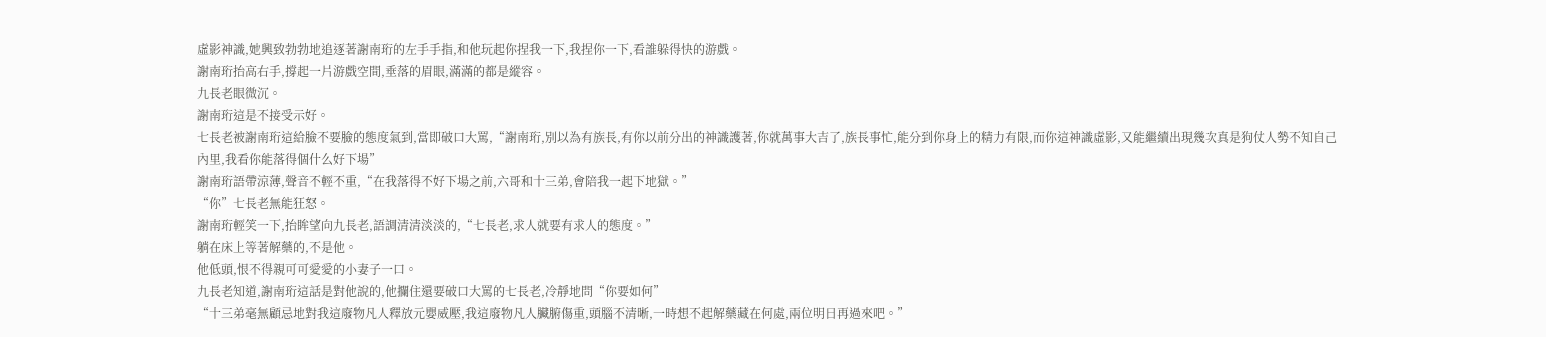虛影神識,她興致勃勃地追逐著謝南珩的左手手指,和他玩起你捏我一下,我捏你一下,看誰躲得快的游戲。
謝南珩抬高右手,撐起一片游戲空間,垂落的眉眼,滿滿的都是縱容。
九長老眼微沉。
謝南珩這是不接受示好。
七長老被謝南珩這給臉不要臉的態度氣到,當即破口大罵,“謝南珩,別以為有族長,有你以前分出的神識護著,你就萬事大吉了,族長事忙,能分到你身上的精力有限,而你這神識虛影,又能繼續出現幾次真是狗仗人勢不知自己內里,我看你能落得個什么好下場”
謝南珩語帶涼薄,聲音不輕不重,“在我落得不好下場之前,六哥和十三弟,會陪我一起下地獄。”
“你”七長老無能狂怒。
謝南珩輕笑一下,抬眸望向九長老,語調清清淡淡的,“七長老,求人就要有求人的態度。”
躺在床上等著解藥的,不是他。
他低頭,恨不得親可可愛愛的小妻子一口。
九長老知道,謝南珩這話是對他說的,他攔住還要破口大罵的七長老,冷靜地問“你要如何”
“十三弟毫無顧忌地對我這廢物凡人釋放元嬰威壓,我這廢物凡人臟腑傷重,頭腦不清晰,一時想不起解藥藏在何處,兩位明日再過來吧。”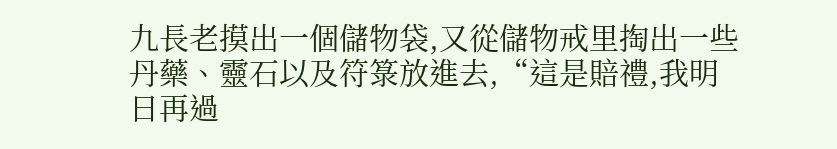九長老摸出一個儲物袋,又從儲物戒里掏出一些丹藥、靈石以及符箓放進去,“這是賠禮,我明日再過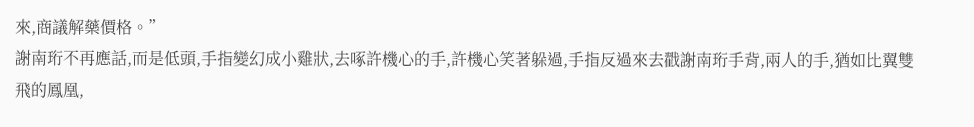來,商議解藥價格。”
謝南珩不再應話,而是低頭,手指變幻成小雞狀,去啄許機心的手,許機心笑著躲過,手指反過來去戳謝南珩手背,兩人的手,猶如比翼雙飛的鳳凰,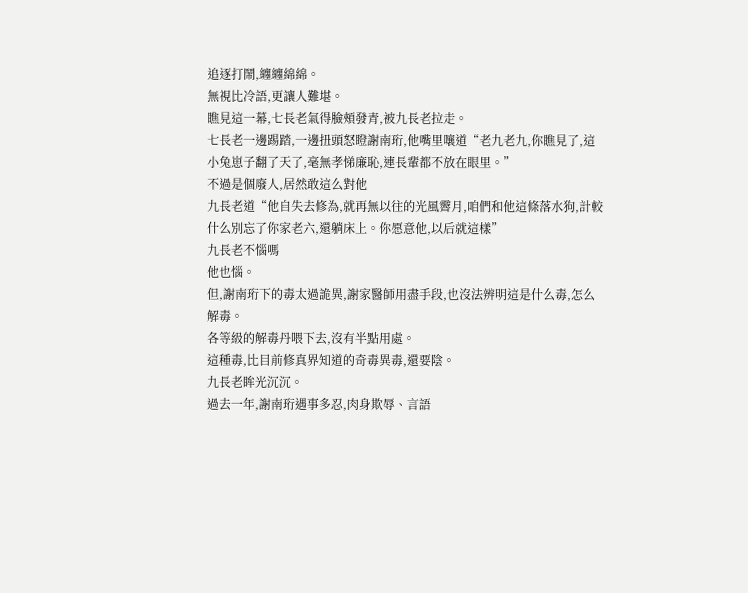追逐打鬧,纏纏綿綿。
無視比冷語,更讓人難堪。
瞧見這一幕,七長老氣得臉頰發青,被九長老拉走。
七長老一邊踢踏,一邊扭頭怒瞪謝南珩,他嘴里嚷道“老九老九,你瞧見了,這小兔崽子翻了天了,毫無孝悌廉恥,連長輩都不放在眼里。”
不過是個廢人,居然敢這么對他
九長老道“他自失去修為,就再無以往的光風霽月,咱們和他這條落水狗,計較什么別忘了你家老六,還躺床上。你愿意他,以后就這樣”
九長老不惱嗎
他也惱。
但,謝南珩下的毒太過詭異,謝家醫師用盡手段,也沒法辨明這是什么毒,怎么解毒。
各等級的解毒丹喂下去,沒有半點用處。
這種毒,比目前修真界知道的奇毒異毒,還要陰。
九長老眸光沉沉。
過去一年,謝南珩遇事多忍,肉身欺辱、言語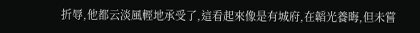折辱,他都云淡風輕地承受了,這看起來像是有城府,在韜光養晦,但未嘗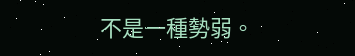不是一種勢弱。